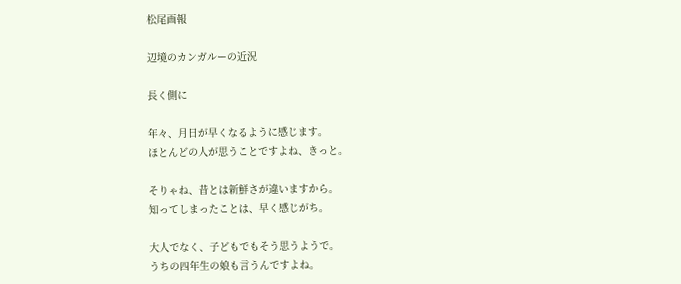松尾画報

辺境のカンガルーの近況

長く側に

年々、月日が早くなるように感じます。
ほとんどの人が思うことですよね、きっと。

そりゃね、昔とは新鮮さが違いますから。
知ってしまったことは、早く感じがち。

大人でなく、子どもでもそう思うようで。
うちの四年生の娘も言うんですよね。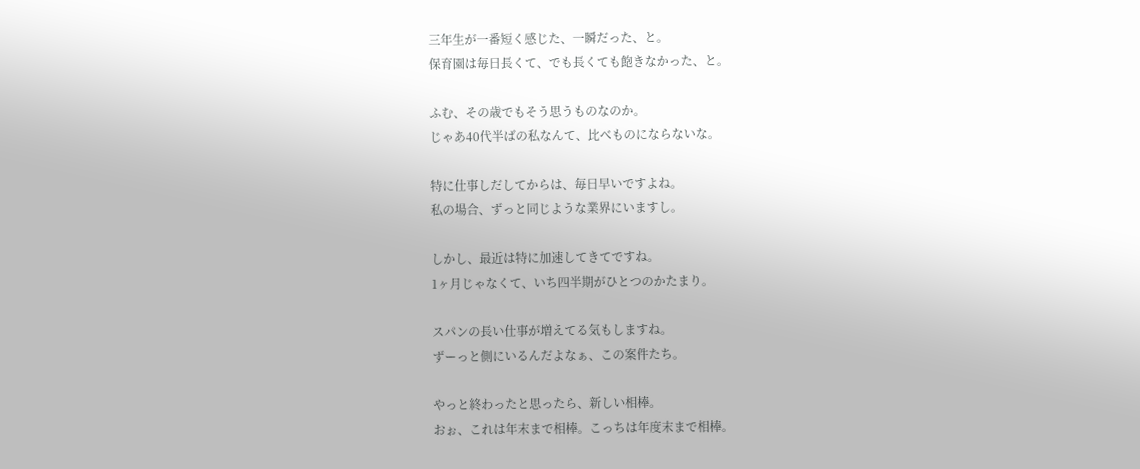三年生が一番短く感じた、一瞬だった、と。
保育園は毎日長くて、でも長くても飽きなかった、と。

ふむ、その歳でもそう思うものなのか。
じゃあ40代半ばの私なんて、比べものにならないな。

特に仕事しだしてからは、毎日早いですよね。
私の場合、ずっと同じような業界にいますし。

しかし、最近は特に加速してきてですね。
1ヶ月じゃなくて、いち四半期がひとつのかたまり。

スパンの長い仕事が増えてる気もしますね。
ずーっと側にいるんだよなぁ、この案件たち。

やっと終わったと思ったら、新しい相棒。
おぉ、これは年末まで相棒。こっちは年度末まで相棒。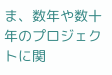ま、数年や数十年のプロジェクトに関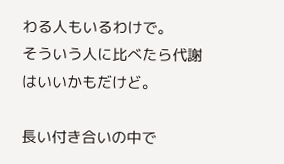わる人もいるわけで。
そういう人に比べたら代謝はいいかもだけど。

長い付き合いの中で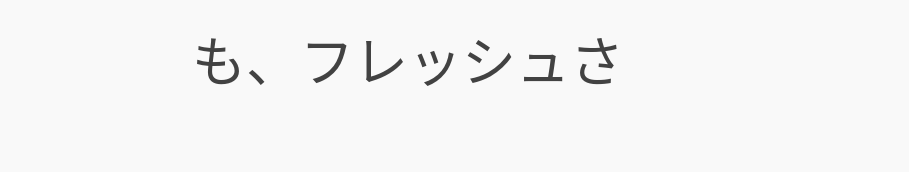も、フレッシュさ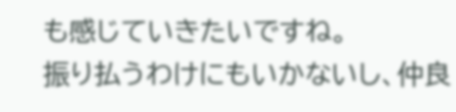も感じていきたいですね。
振り払うわけにもいかないし、仲良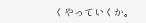くやっていくか。